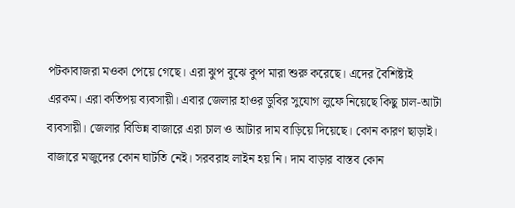পটকাবাজরা মওকা পেয়ে গেছে। এরা ঝুপ বুঝে কুপ মারা শুরু করেছে। এদের বৈশিষ্ট্যই এরকম। এরা কতিপয় ব্যবসায়ী। এবার জেলার হাওর ডুবির সুযোগ লুফে নিয়েছে কিছু চাল-আটা ব্যবসায়ী। জেলার বিভিন্ন বাজারে এরা চাল ও আটার দাম বাড়িয়ে দিয়েছে। কোন কারণ ছাড়াই। বাজারে মজুদের কোন ঘাটতি নেই। সরবরাহ লাইন হয় নি। দাম বাড়ার বাস্তব কোন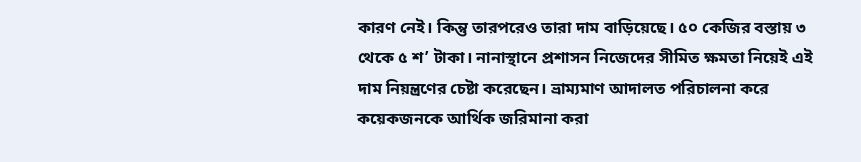কারণ নেই। কিন্তু তারপরেও তারা দাম বাড়িয়েছে। ৫০ কেজির বস্তায় ৩ থেকে ৫ শ’ টাকা। নানাস্থানে প্রশাসন নিজেদের সীমিত ক্ষমতা নিয়েই এই দাম নিয়ন্ত্রণের চেষ্টা করেছেন। ভ্রাম্যমাণ আদালত পরিচালনা করে কয়েকজনকে আর্থিক জরিমানা করা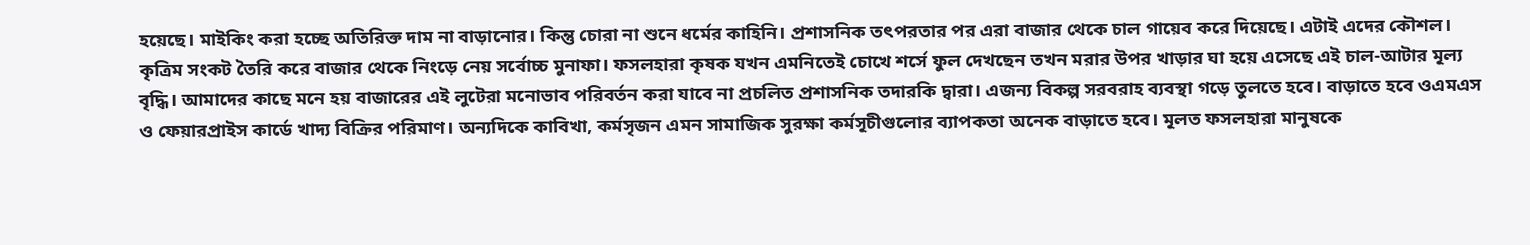হয়েছে। মাইকিং করা হচ্ছে অতিরিক্ত দাম না বাড়ানোর। কিন্তু চোরা না শুনে ধর্মের কাহিনি। প্রশাসনিক তৎপরতার পর এরা বাজার থেকে চাল গায়েব করে দিয়েছে। এটাই এদের কৌশল। কৃত্রিম সংকট তৈরি করে বাজার থেকে নিংড়ে নেয় সর্বোচ্চ মুনাফা। ফসলহারা কৃষক যখন এমনিতেই চোখে শর্সে ফুল দেখছেন তখন মরার উপর খাড়ার ঘা হয়ে এসেছে এই চাল-আটার মূল্য বৃদ্ধি। আমাদের কাছে মনে হয় বাজারের এই লুটেরা মনোভাব পরিবর্তন করা যাবে না প্রচলিত প্রশাসনিক তদারকি দ্বারা। এজন্য বিকল্প সরবরাহ ব্যবস্থা গড়ে তুলতে হবে। বাড়াতে হবে ওএমএস ও ফেয়ারপ্রাইস কার্ডে খাদ্য বিক্রির পরিমাণ। অন্যদিকে কাবিখা, কর্মসৃজন এমন সামাজিক সুরক্ষা কর্মসূচীগুলোর ব্যাপকতা অনেক বাড়াতে হবে। মূলত ফসলহারা মানুষকে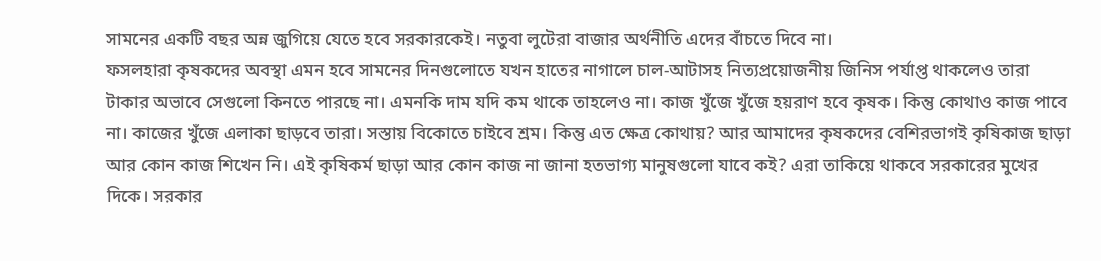সামনের একটি বছর অন্ন জুগিয়ে যেতে হবে সরকারকেই। নতুবা লুটেরা বাজার অর্থনীতি এদের বাঁচতে দিবে না।
ফসলহারা কৃষকদের অবস্থা এমন হবে সামনের দিনগুলোতে যখন হাতের নাগালে চাল-আটাসহ নিত্যপ্রয়োজনীয় জিনিস পর্যাপ্ত থাকলেও তারা টাকার অভাবে সেগুলো কিনতে পারছে না। এমনকি দাম যদি কম থাকে তাহলেও না। কাজ খুঁজে খুঁজে হয়রাণ হবে কৃষক। কিন্তু কোথাও কাজ পাবে না। কাজের খুঁজে এলাকা ছাড়বে তারা। সস্তায় বিকোতে চাইবে শ্রম। কিন্তু এত ক্ষেত্র কোথায়? আর আমাদের কৃষকদের বেশিরভাগই কৃষিকাজ ছাড়া আর কোন কাজ শিখেন নি। এই কৃষিকর্ম ছাড়া আর কোন কাজ না জানা হতভাগ্য মানুষগুলো যাবে কই? এরা তাকিয়ে থাকবে সরকারের মুখের দিকে। সরকার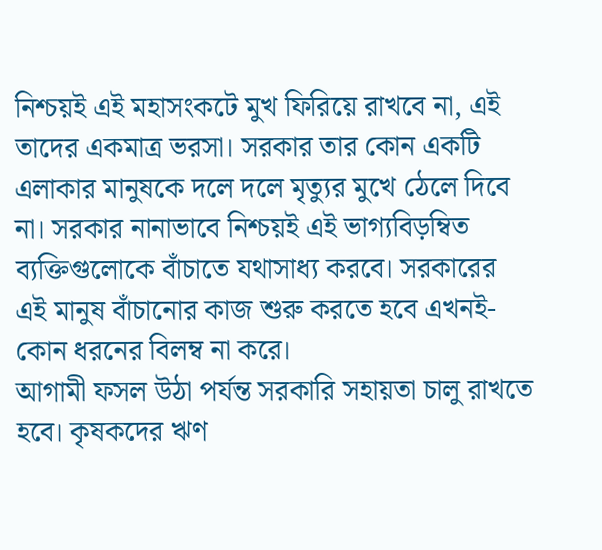নিশ্চয়ই এই মহাসংকটে মুখ ফিরিয়ে রাখবে না, এই তাদের একমাত্র ভরসা। সরকার তার কোন একটি এলাকার মানুষকে দলে দলে মৃত্যুর মুখে ঠেলে দিবে না। সরকার নানাভাবে নিশ্চয়ই এই ভাগ্যবিড়ম্বিত ব্যক্তিগুলোকে বাঁচাতে যথাসাধ্য করবে। সরকারের এই মানুষ বাঁচানোর কাজ শুরু করতে হবে এখনই-কোন ধরনের বিলম্ব না করে।
আগামী ফসল উঠা পর্যন্ত সরকারি সহায়তা চালু রাখতে হবে। কৃষকদের ঋণ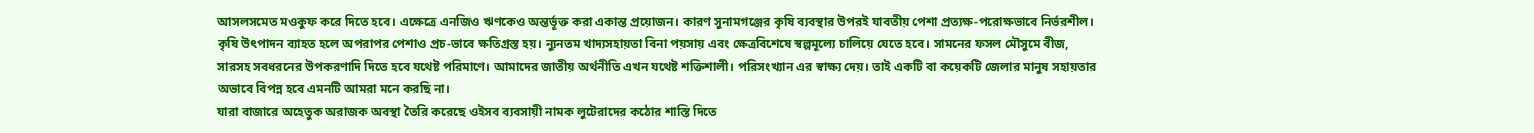আসলসমেত মওকুফ করে দিতে হবে। এক্ষেত্রে এনজিও ঋণকেও অন্তর্ভূক্ত করা একান্ত প্রয়োজন। কারণ সুনামগঞ্জের কৃষি ব্যবস্থার উপরই যাবতীয় পেশা প্রত্যক্ষ-পরোক্ষভাবে নির্ভরশীল। কৃষি উৎপাদন ব্যাহত হলে অপরাপর পেশাও প্রচ-ভাবে ক্ষতিগ্রস্ত হয়। ন্যুনতম খাদ্যসহায়তা বিনা পয়সায় এবং ক্ষেত্রবিশেষে স্বল্পমূল্যে চালিয়ে যেতে হবে। সামনের ফসল মৌসুমে বীজ, সারসহ সবধরনের উপকরণাদি দিতে হবে যথেষ্ট পরিমাণে। আমাদের জাতীয় অর্থনীতি এখন যথেষ্ট শক্তিশালী। পরিসংখ্যান এর স্বাক্ষ্য দেয়। তাই একটি বা কয়েকটি জেলার মানুষ সহায়তার অভাবে বিপন্ন হবে এমনটি আমরা মনে করছি না।
যারা বাজারে অহেতুক অরাজক অবস্থা তৈরি করেছে ওইসব ব্যবসায়ী নামক লুটেরাদের কঠোর শাস্তি দিতে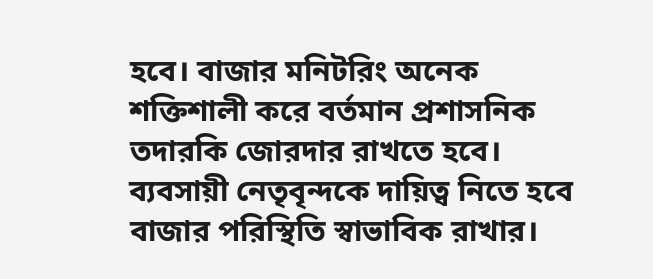হবে। বাজার মনিটরিং অনেক শক্তিশালী করে বর্তমান প্রশাসনিক তদারকি জোরদার রাখতে হবে। ব্যবসায়ী নেতৃবৃন্দকে দায়িত্ব নিতে হবে বাজার পরিস্থিতি স্বাভাবিক রাখার।